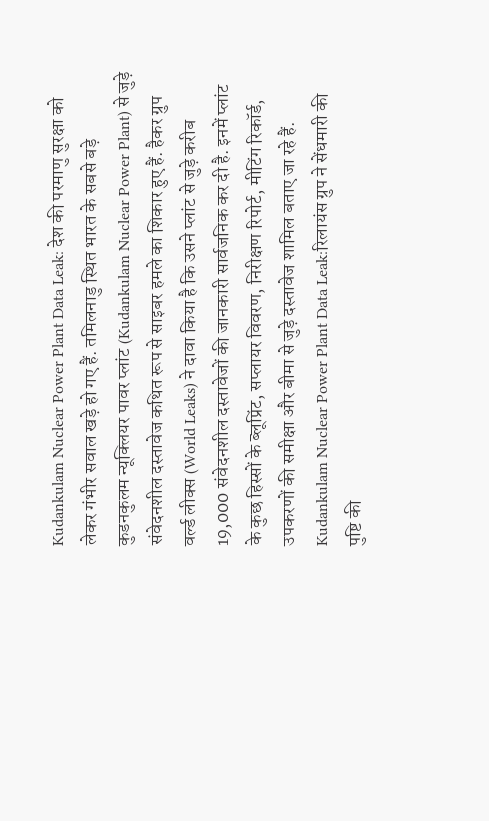Kudankulam Nuclear Power Plant Data Leak: देश की परमाणु सुरक्षा को लेकर गंभीर सवाल खड़े हो गए हैं. तमिलनाडु स्थित भारत के सबसे बड़े कुडनकुलम न्यूक्लियर पावर प्लांट (Kudankulam Nuclear Power Plant) से जुड़े संवेदनशील दस्तावेज कथित रूप से साइबर हमले का शिकार हुए हैं. हैकर ग्रुप वर्ल्ड लीक्स (World Leaks) ने दावा किया है कि उसने प्लांट से जुड़े करीब 19,000 संवेदनशील दस्तावेजों की जानकारी सार्वजनिक कर दी है. इनमें प्लांट के कुछ हिस्सों के ब्लूप्रिंट, सप्लायर विवरण, निरीक्षण रिपोर्ट, मीटिंग रिकॉर्ड, उपकरणों की समीक्षा और बीमा से जुड़े दस्तावेज शामिल बताए जा रहे हैं.
Kudankulam Nuclear Power Plant Data Leak:रिलायंस ग्रुप ने सेंधमारी की पुष्टि की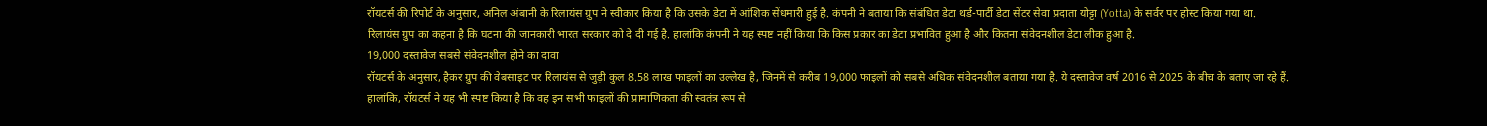रॉयटर्स की रिपोर्ट के अनुसार, अनिल अंबानी के रिलायंस ग्रुप ने स्वीकार किया है कि उसके डेटा में आंशिक सेंधमारी हुई है. कंपनी ने बताया कि संबंधित डेटा थर्ड-पार्टी डेटा सेंटर सेवा प्रदाता योट्टा (Yotta) के सर्वर पर होस्ट किया गया था.
रिलायंस ग्रुप का कहना है कि घटना की जानकारी भारत सरकार को दे दी गई है. हालांकि कंपनी ने यह स्पष्ट नहीं किया कि किस प्रकार का डेटा प्रभावित हुआ है और कितना संवेदनशील डेटा लीक हुआ है.
19,000 दस्तावेज सबसे संवेदनशील होने का दावा
रॉयटर्स के अनुसार, हैकर ग्रुप की वेबसाइट पर रिलायंस से जुड़ी कुल 8.58 लाख फाइलों का उल्लेख है, जिनमें से करीब 19,000 फाइलों को सबसे अधिक संवेदनशील बताया गया है. ये दस्तावेज वर्ष 2016 से 2025 के बीच के बताए जा रहे हैं.
हालांकि, रॉयटर्स ने यह भी स्पष्ट किया है कि वह इन सभी फाइलों की प्रामाणिकता की स्वतंत्र रूप से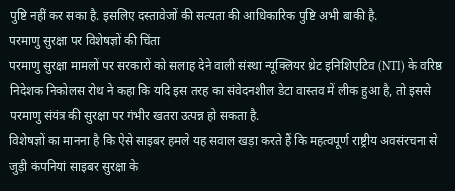पुष्टि नहीं कर सका है. इसलिए दस्तावेजों की सत्यता की आधिकारिक पुष्टि अभी बाकी है.
परमाणु सुरक्षा पर विशेषज्ञों की चिंता
परमाणु सुरक्षा मामलों पर सरकारों को सलाह देने वाली संस्था न्यूक्लियर थ्रेट इनिशिएटिव (NTI) के वरिष्ठ निदेशक निकोलस रोथ ने कहा कि यदि इस तरह का संवेदनशील डेटा वास्तव में लीक हुआ है, तो इससे परमाणु संयंत्र की सुरक्षा पर गंभीर खतरा उत्पन्न हो सकता है.
विशेषज्ञों का मानना है कि ऐसे साइबर हमले यह सवाल खड़ा करते हैं कि महत्वपूर्ण राष्ट्रीय अवसंरचना से जुड़ी कंपनियां साइबर सुरक्षा के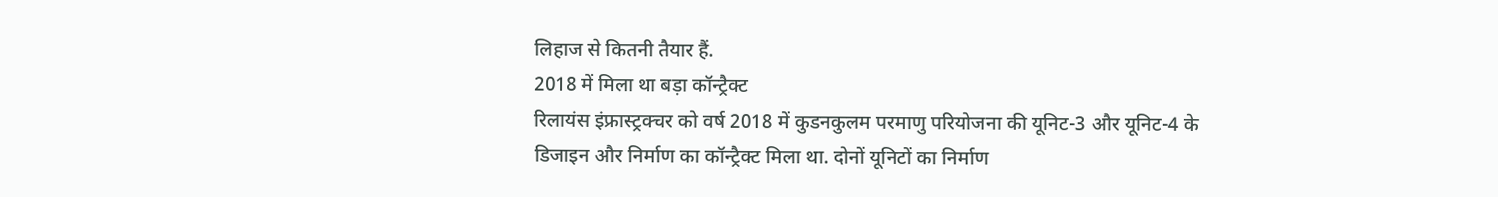लिहाज से कितनी तैयार हैं.
2018 में मिला था बड़ा कॉन्ट्रैक्ट
रिलायंस इंफ्रास्ट्रक्चर को वर्ष 2018 में कुडनकुलम परमाणु परियोजना की यूनिट-3 और यूनिट-4 के डिजाइन और निर्माण का कॉन्ट्रैक्ट मिला था. दोनों यूनिटों का निर्माण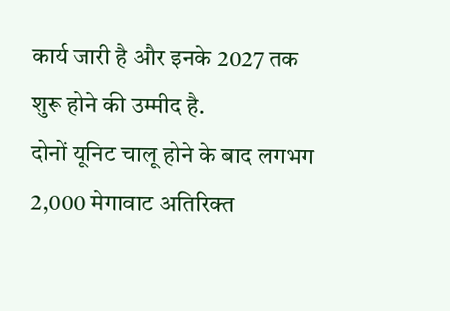कार्य जारी है और इनके 2027 तक शुरू होने की उम्मीद है.
दोनों यूनिट चालू होने के बाद लगभग 2,000 मेगावाट अतिरिक्त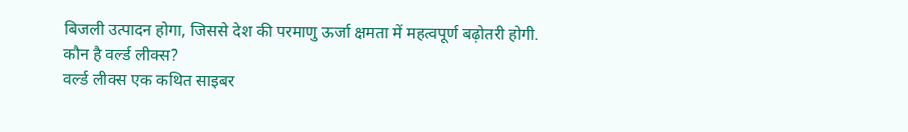बिजली उत्पादन होगा, जिससे देश की परमाणु ऊर्जा क्षमता में महत्वपूर्ण बढ़ोतरी होगी.
कौन है वर्ल्ड लीक्स?
वर्ल्ड लीक्स एक कथित साइबर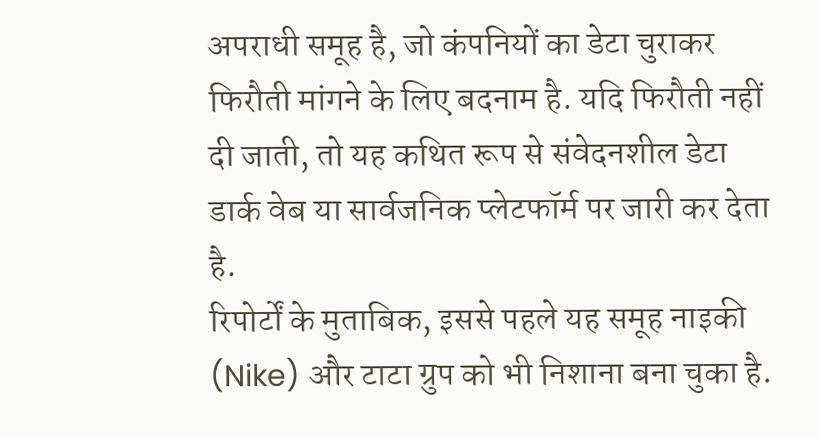अपराधी समूह है, जो कंपनियों का डेटा चुराकर फिरौती मांगने के लिए बदनाम है. यदि फिरौती नहीं दी जाती, तो यह कथित रूप से संवेदनशील डेटा डार्क वेब या सार्वजनिक प्लेटफॉर्म पर जारी कर देता है.
रिपोर्टों के मुताबिक, इससे पहले यह समूह नाइकी (Nike) और टाटा ग्रुप को भी निशाना बना चुका है.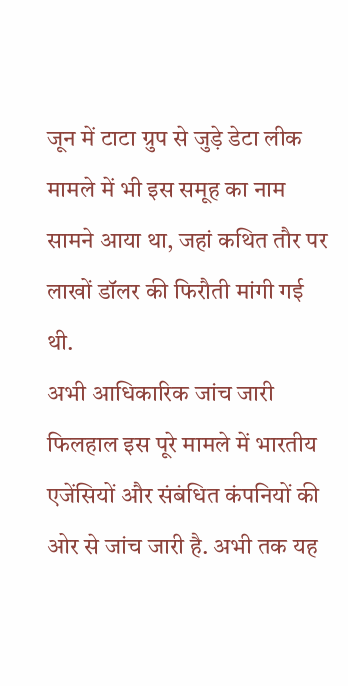जून में टाटा ग्रुप से जुड़े डेटा लीक मामले में भी इस समूह का नाम सामने आया था, जहां कथित तौर पर लाखों डॉलर की फिरौती मांगी गई थी.
अभी आधिकारिक जांच जारी
फिलहाल इस पूरे मामले में भारतीय एजेंसियों और संबंधित कंपनियों की ओर से जांच जारी है. अभी तक यह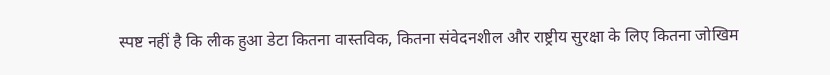स्पष्ट नहीं है कि लीक हुआ डेटा कितना वास्तविक, कितना संवेदनशील और राष्ट्रीय सुरक्षा के लिए कितना जोखिम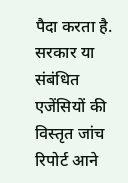पैदा करता है. सरकार या संबंधित एजेंसियों की विस्तृत जांच रिपोर्ट आने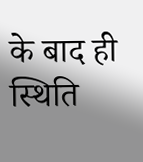के बाद ही स्थिति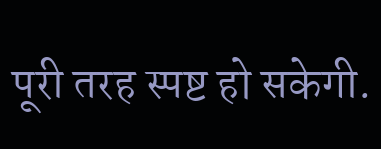पूरी तरह स्पष्ट हो सकेगी.